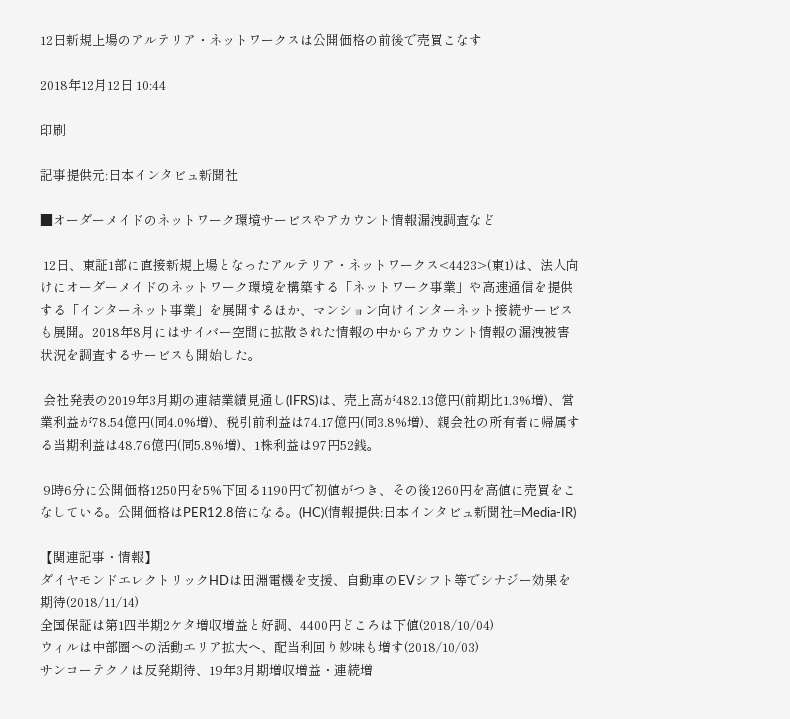12日新規上場のアルテリア・ネットワークスは公開価格の前後で売買こなす

2018年12月12日 10:44

印刷

記事提供元:日本インタビュ新聞社

■オーダーメイドのネットワーク環境サービスやアカウント情報漏洩調査など

 12日、東証1部に直接新規上場となったアルテリア・ネットワークス<4423>(東1)は、法人向けにオーダーメイドのネットワーク環境を構築する「ネットワーク事業」や高速通信を提供する「インターネット事業」を展開するほか、マンション向けインターネット接続サービスも展開。2018年8月にはサイバー空間に拡散された情報の中からアカウント情報の漏洩被害状況を調査するサービスも開始した。

 会社発表の2019年3月期の連結業績見通し(IFRS)は、売上高が482.13億円(前期比1.3%増)、営業利益が78.54億円(同4.0%増)、税引前利益は74.17億円(同3.8%増)、親会社の所有者に帰属する当期利益は48.76億円(同5.8%増)、1株利益は97円52銭。

 9時6分に公開価格1250円を5%下回る1190円で初値がつき、その後1260円を高値に売買をこなしている。公開価格はPER12.8倍になる。(HC)(情報提供:日本インタビュ新聞社=Media-IR)

【関連記事・情報】
ダイヤモンドエレクトリックHDは田淵電機を支援、自動車のEVシフト等でシナジー効果を期待(2018/11/14)
全国保証は第1四半期2ケタ増収増益と好調、4400円どころは下値(2018/10/04)
ウィルは中部圏への活動エリア拡大へ、配当利回り妙味も増す(2018/10/03)
サンコーテクノは反発期待、19年3月期増収増益・連続増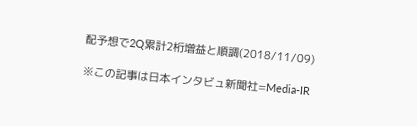配予想で2Q累計2桁増益と順調(2018/11/09)

※この記事は日本インタビュ新聞社=Media-IR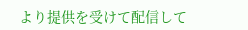より提供を受けて配信して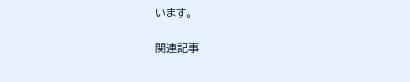います。

関連記事